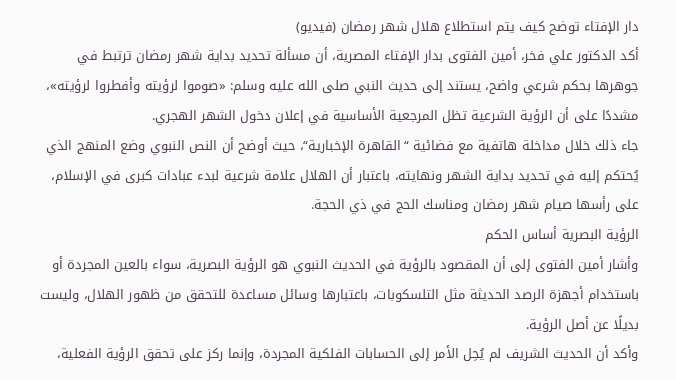دار الإفتاء توضح كيف يتم استطلاع هلال شهر رمضان (فيديو)
أكد الدكتور علي فخر، أمين الفتوى بدار الإفتاء المصرية، أن مسألة تحديد بداية شهر رمضان ترتبط في جوهرها بحكم شرعي واضح، يستند إلى حديث النبي صلى الله عليه وسلم: «صوموا لرؤيته وأفطروا لرؤيته»، مشددًا على أن الرؤية الشرعية تظل المرجعية الأساسية في إعلان دخول الشهر الهجري.
جاء ذلك خلال مداخلة هاتفية مع فضائية “القاهرة الإخبارية“، حيث أوضح أن النص النبوي وضع المنهج الذي يُحتكم إليه في تحديد بداية الشهر ونهايته، باعتبار أن الهلال علامة شرعية لبدء عبادات كبرى في الإسلام، على رأسها صيام شهر رمضان ومناسك الحج في ذي الحجة.
الرؤية البصرية أساس الحكم
وأشار أمين الفتوى إلى أن المقصود بالرؤية في الحديث النبوي هو الرؤية البصرية، سواء بالعين المجردة أو باستخدام أجهزة الرصد الحديثة مثل التلسكوبات، باعتبارها وسائل مساعدة للتحقق من ظهور الهلال، وليست بديلًا عن أصل الرؤية.
وأكد أن الحديث الشريف لم يُحِل الأمر إلى الحسابات الفلكية المجردة، وإنما ركز على تحقق الرؤية الفعلية،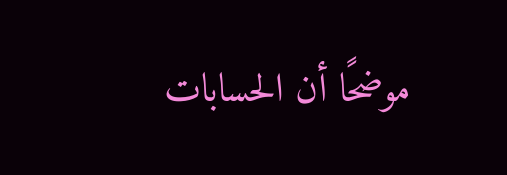موضحًا أن الحسابات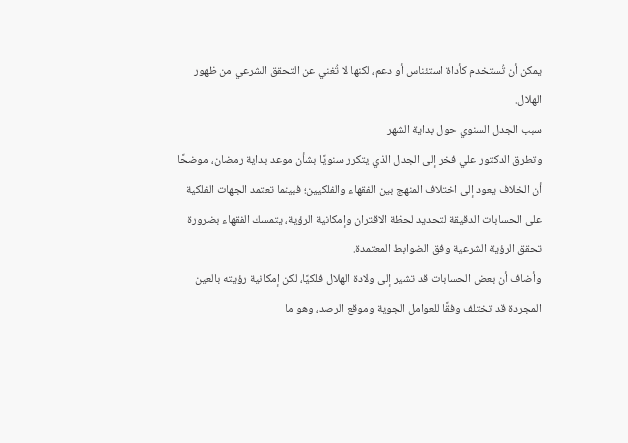يمكن أن تُستخدم كأداة استئناس أو دعم، لكنها لا تُغني عن التحقق الشرعي من ظهور الهلال.
سبب الجدل السنوي حول بداية الشهر
وتطرق الدكتور علي فخر إلى الجدل الذي يتكرر سنويًا بشأن موعد بداية رمضان، موضحًا أن الخلاف يعود إلى اختلاف المنهج بين الفقهاء والفلكيين؛ فبينما تعتمد الجهات الفلكية على الحسابات الدقيقة لتحديد لحظة الاقتران وإمكانية الرؤية، يتمسك الفقهاء بضرورة تحقق الرؤية الشرعية وفق الضوابط المعتمدة.
وأضاف أن بعض الحسابات قد تشير إلى ولادة الهلال فلكيًا، لكن إمكانية رؤيته بالعين المجردة قد تختلف وفقًا للعوامل الجوية وموقع الرصد، وهو ما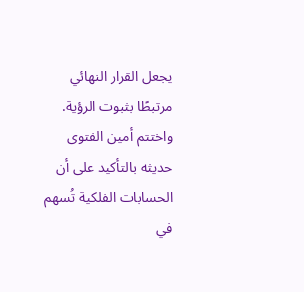يجعل القرار النهائي مرتبطًا بثبوت الرؤية.
واختتم أمين الفتوى حديثه بالتأكيد على أن الحسابات الفلكية تُسهم في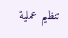تنظيم عملية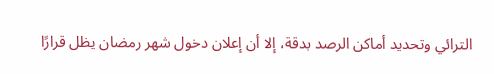الترائي وتحديد أماكن الرصد بدقة، إلا أن إعلان دخول شهر رمضان يظل قرارًا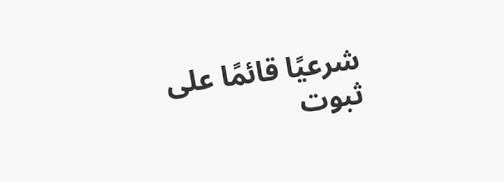شرعيًا قائمًا على ثبوت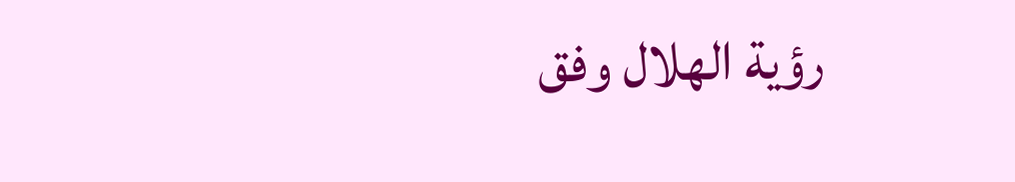رؤية الهلال وفق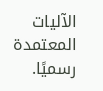الآليات المعتمدة رسميًا.